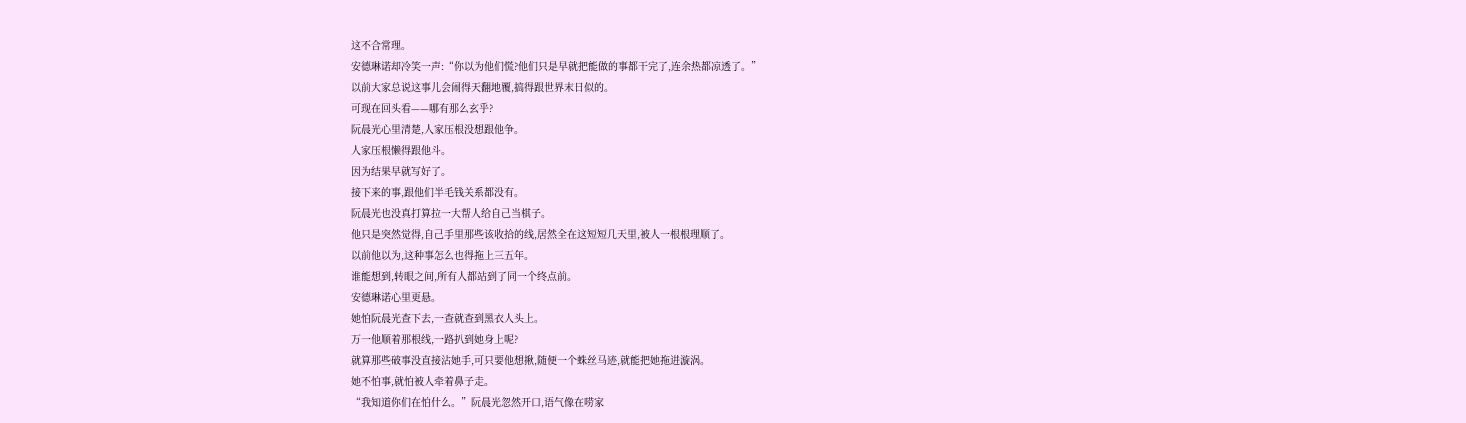这不合常理。
安德琳诺却冷笑一声:“你以为他们慌?他们只是早就把能做的事都干完了,连余热都凉透了。”
以前大家总说这事儿会闹得天翻地覆,搞得跟世界末日似的。
可现在回头看——哪有那么玄乎?
阮晨光心里清楚,人家压根没想跟他争。
人家压根懒得跟他斗。
因为结果早就写好了。
接下来的事,跟他们半毛钱关系都没有。
阮晨光也没真打算拉一大帮人给自己当棋子。
他只是突然觉得,自己手里那些该收拾的线,居然全在这短短几天里,被人一根根理顺了。
以前他以为,这种事怎么也得拖上三五年。
谁能想到,转眼之间,所有人都站到了同一个终点前。
安德琳诺心里更悬。
她怕阮晨光查下去,一查就查到黑衣人头上。
万一他顺着那根线,一路扒到她身上呢?
就算那些破事没直接沾她手,可只要他想揪,随便一个蛛丝马迹,就能把她拖进漩涡。
她不怕事,就怕被人牵着鼻子走。
“我知道你们在怕什么。”阮晨光忽然开口,语气像在唠家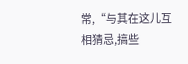常,“与其在这儿互相猜忌,搞些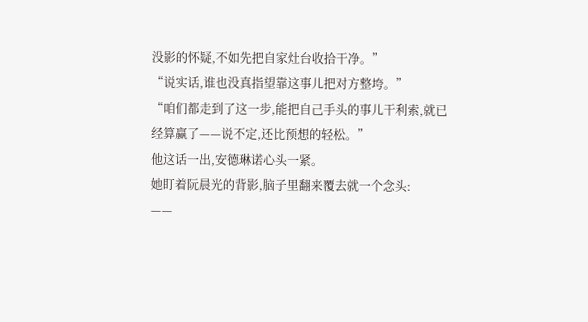没影的怀疑,不如先把自家灶台收拾干净。”
“说实话,谁也没真指望靠这事儿把对方整垮。”
“咱们都走到了这一步,能把自己手头的事儿干利索,就已经算赢了——说不定,还比预想的轻松。”
他这话一出,安德琳诺心头一紧。
她盯着阮晨光的背影,脑子里翻来覆去就一个念头:
——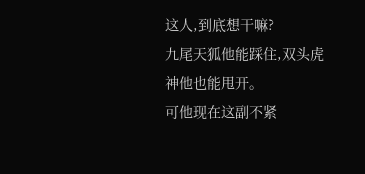这人,到底想干嘛?
九尾天狐他能踩住,双头虎神他也能甩开。
可他现在这副不紧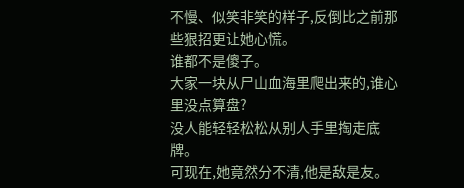不慢、似笑非笑的样子,反倒比之前那些狠招更让她心慌。
谁都不是傻子。
大家一块从尸山血海里爬出来的,谁心里没点算盘?
没人能轻轻松松从别人手里掏走底牌。
可现在,她竟然分不清,他是敌是友。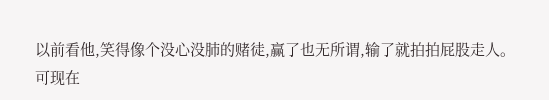以前看他,笑得像个没心没肺的赌徒,赢了也无所谓,输了就拍拍屁股走人。
可现在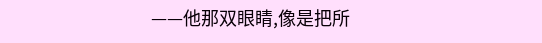——他那双眼睛,像是把所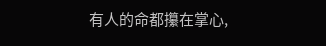有人的命都攥在掌心,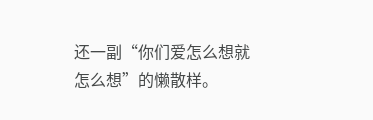还一副“你们爱怎么想就怎么想”的懒散样。